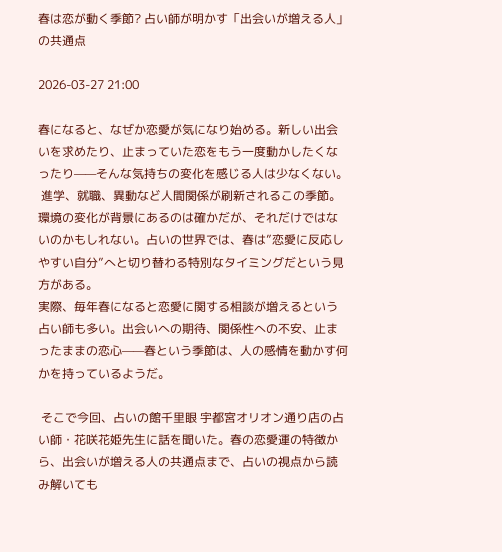春は恋が動く季節? 占い師が明かす「出会いが増える人」の共通点

2026-03-27 21:00

春になると、なぜか恋愛が気になり始める。新しい出会いを求めたり、止まっていた恋をもう一度動かしたくなったり——そんな気持ちの変化を感じる人は少なくない。
 進学、就職、異動など人間関係が刷新されるこの季節。環境の変化が背景にあるのは確かだが、それだけではないのかもしれない。占いの世界では、春は”恋愛に反応しやすい自分”へと切り替わる特別なタイミングだという見方がある。
実際、毎年春になると恋愛に関する相談が増えるという占い師も多い。出会いへの期待、関係性への不安、止まったままの恋心——春という季節は、人の感情を動かす何かを持っているようだ。

 そこで今回、占いの館千里眼 宇都宮オリオン通り店の占い師・花咲花姫先生に話を聞いた。春の恋愛運の特徴から、出会いが増える人の共通点まで、占いの視点から読み解いても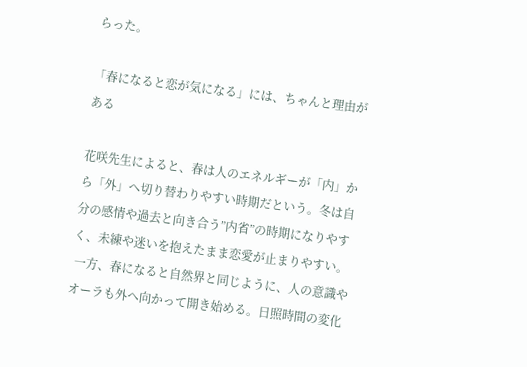らった。

「春になると恋が気になる」には、ちゃんと理由がある

花咲先生によると、春は人のエネルギーが「内」から「外」へ切り替わりやすい時期だという。冬は自分の感情や過去と向き合う”内省”の時期になりやすく、未練や迷いを抱えたまま恋愛が止まりやすい。
 一方、春になると自然界と同じように、人の意識やオーラも外へ向かって開き始める。日照時間の変化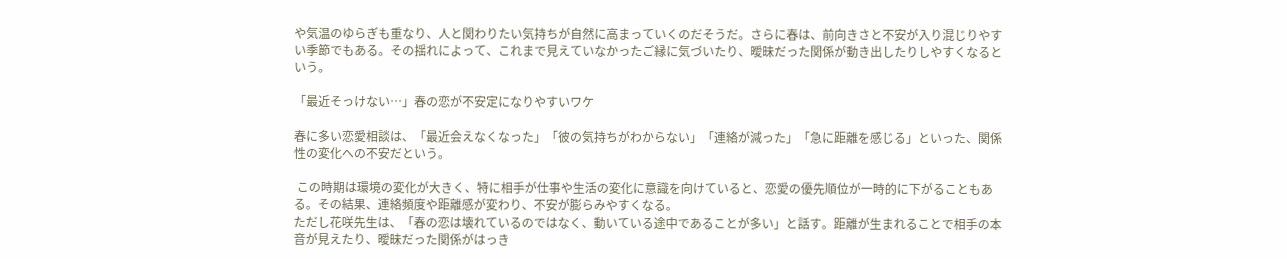や気温のゆらぎも重なり、人と関わりたい気持ちが自然に高まっていくのだそうだ。さらに春は、前向きさと不安が入り混じりやすい季節でもある。その揺れによって、これまで見えていなかったご縁に気づいたり、曖昧だった関係が動き出したりしやすくなるという。

「最近そっけない…」春の恋が不安定になりやすいワケ

春に多い恋愛相談は、「最近会えなくなった」「彼の気持ちがわからない」「連絡が減った」「急に距離を感じる」といった、関係性の変化への不安だという。

 この時期は環境の変化が大きく、特に相手が仕事や生活の変化に意識を向けていると、恋愛の優先順位が一時的に下がることもある。その結果、連絡頻度や距離感が変わり、不安が膨らみやすくなる。
ただし花咲先生は、「春の恋は壊れているのではなく、動いている途中であることが多い」と話す。距離が生まれることで相手の本音が見えたり、曖昧だった関係がはっき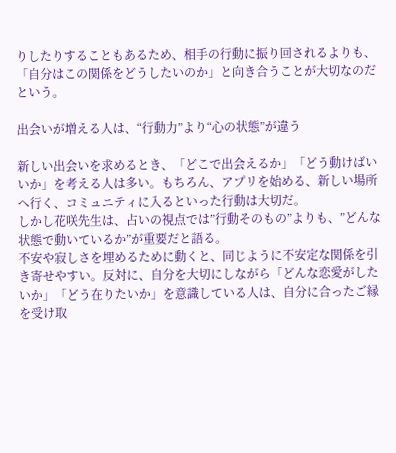りしたりすることもあるため、相手の行動に振り回されるよりも、「自分はこの関係をどうしたいのか」と向き合うことが大切なのだという。

出会いが増える人は、“行動力”より“心の状態”が違う

新しい出会いを求めるとき、「どこで出会えるか」「どう動けばいいか」を考える人は多い。もちろん、アプリを始める、新しい場所へ行く、コミュニティに入るといった行動は大切だ。
しかし花咲先生は、占いの視点では”行動そのもの”よりも、”どんな状態で動いているか”が重要だと語る。
不安や寂しさを埋めるために動くと、同じように不安定な関係を引き寄せやすい。反対に、自分を大切にしながら「どんな恋愛がしたいか」「どう在りたいか」を意識している人は、自分に合ったご縁を受け取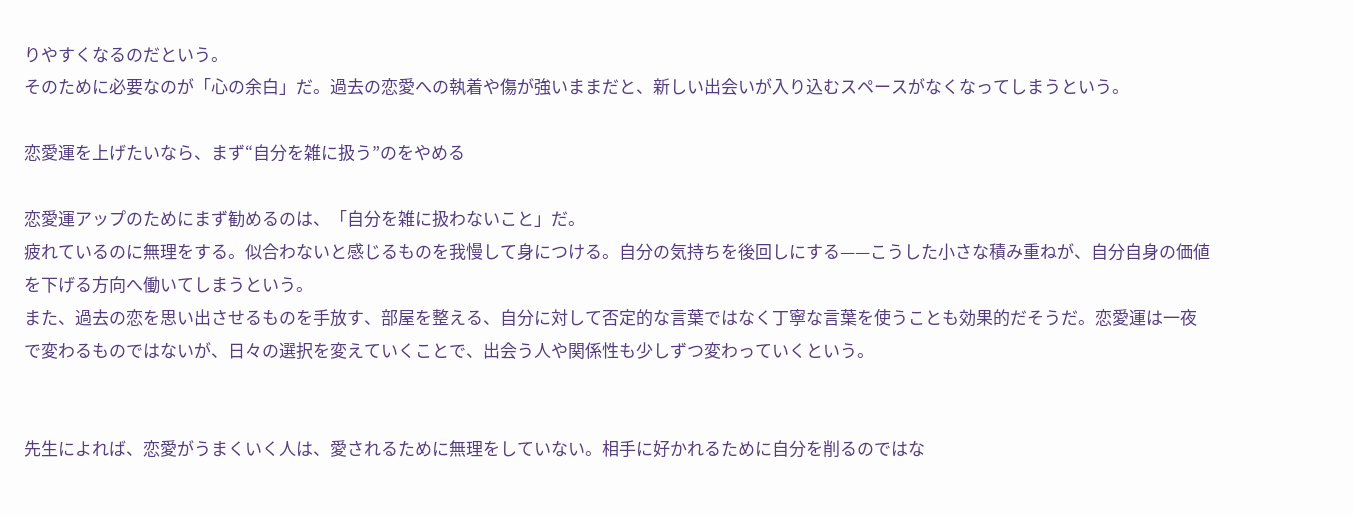りやすくなるのだという。
そのために必要なのが「心の余白」だ。過去の恋愛への執着や傷が強いままだと、新しい出会いが入り込むスペースがなくなってしまうという。

恋愛運を上げたいなら、まず“自分を雑に扱う”のをやめる

恋愛運アップのためにまず勧めるのは、「自分を雑に扱わないこと」だ。
疲れているのに無理をする。似合わないと感じるものを我慢して身につける。自分の気持ちを後回しにする——こうした小さな積み重ねが、自分自身の価値を下げる方向へ働いてしまうという。
また、過去の恋を思い出させるものを手放す、部屋を整える、自分に対して否定的な言葉ではなく丁寧な言葉を使うことも効果的だそうだ。恋愛運は一夜で変わるものではないが、日々の選択を変えていくことで、出会う人や関係性も少しずつ変わっていくという。


先生によれば、恋愛がうまくいく人は、愛されるために無理をしていない。相手に好かれるために自分を削るのではな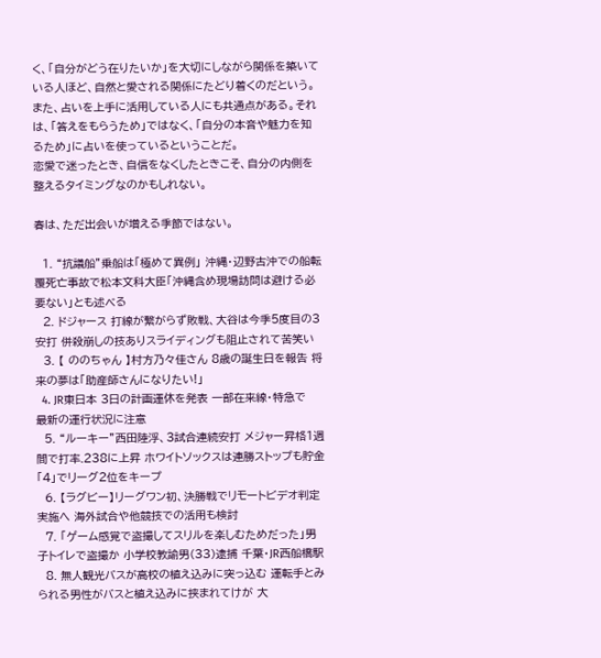く、「自分がどう在りたいか」を大切にしながら関係を築いている人ほど、自然と愛される関係にたどり着くのだという。
また、占いを上手に活用している人にも共通点がある。それは、「答えをもらうため」ではなく、「自分の本音や魅力を知るため」に占いを使っているということだ。
恋愛で迷ったとき、自信をなくしたときこそ、自分の内側を整えるタイミングなのかもしれない。

春は、ただ出会いが増える季節ではない。

  1. “抗議船”乗船は「極めて異例」 沖縄・辺野古沖での船転覆死亡事故で松本文科大臣「沖縄含め現場訪問は避ける必要ない」とも述べる
  2. ドジャース 打線が繋がらず敗戦、大谷は今季5度目の3安打 併殺崩しの技ありスライディングも阻止されて苦笑い
  3. 【 ののちゃん 】村方乃々佳さん 8歳の誕生日を報告 将来の夢は「助産師さんになりたい!」
  4. JR東日本 3日の計画運休を発表 一部在来線・特急で 最新の運行状況に注意
  5. “ルーキー”西田陸浮、3試合連続安打 メジャー昇格1週間で打率.238に上昇 ホワイトソックスは連勝ストップも貯金「4」でリーグ2位をキープ
  6. 【ラグビー】リーグワン初、決勝戦でリモートビデオ判定実施へ 海外試合や他競技での活用も検討
  7. 「ゲーム感覚で盗撮してスリルを楽しむためだった」男子トイレで盗撮か 小学校教諭男(33)逮捕 千葉・JR西船橋駅
  8. 無人観光バスが高校の植え込みに突っ込む 運転手とみられる男性がバスと植え込みに挟まれてけが 大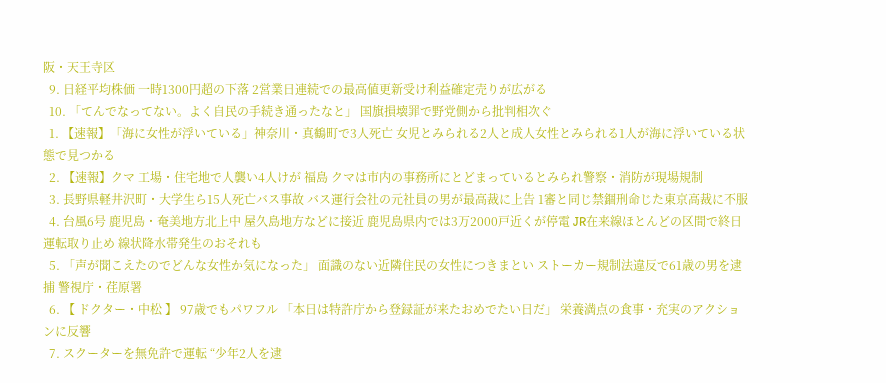阪・天王寺区
  9. 日経平均株価 一時1300円超の下落 2営業日連続での最高値更新受け利益確定売りが広がる
  10. 「てんでなってない。よく自民の手続き通ったなと」 国旗損壊罪で野党側から批判相次ぐ
  1. 【速報】「海に女性が浮いている」神奈川・真鶴町で3人死亡 女児とみられる2人と成人女性とみられる1人が海に浮いている状態で見つかる
  2. 【速報】クマ 工場・住宅地で人襲い4人けが 福島 クマは市内の事務所にとどまっているとみられ警察・消防が現場規制
  3. 長野県軽井沢町・大学生ら15人死亡バス事故 バス運行会社の元社員の男が最高裁に上告 1審と同じ禁錮刑命じた東京高裁に不服
  4. 台風6号 鹿児島・奄美地方北上中 屋久島地方などに接近 鹿児島県内では3万2000戸近くが停電 JR在来線ほとんどの区間で終日運転取り止め 線状降水帯発生のおそれも
  5. 「声が聞こえたのでどんな女性か気になった」 面識のない近隣住民の女性につきまとい ストーカー規制法違反で61歳の男を逮捕 警視庁・荏原署
  6. 【 ドクター・中松 】 97歳でもパワフル 「本日は特許庁から登録証が来たおめでたい日だ」 栄養満点の食事・充実のアクションに反響
  7. スクーターを無免許で運転 “少年2人を逮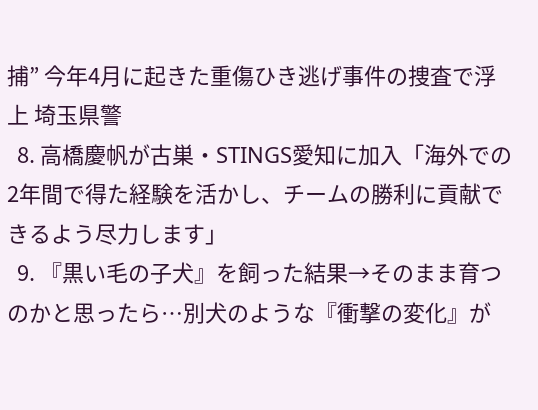捕” 今年4月に起きた重傷ひき逃げ事件の捜査で浮上 埼玉県警
  8. 高橋慶帆が古巣・STINGS愛知に加入「海外での2年間で得た経験を活かし、チームの勝利に貢献できるよう尽力します」
  9. 『黒い毛の子犬』を飼った結果→そのまま育つのかと思ったら…別犬のような『衝撃の変化』が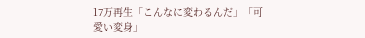17万再生「こんなに変わるんだ」「可愛い変身」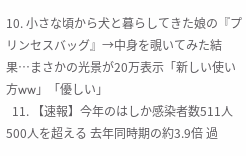10. 小さな頃から犬と暮らしてきた娘の『プリンセスバッグ』→中身を覗いてみた結果…まさかの光景が20万表示「新しい使い方ww」「優しい」
  11. 【速報】今年のはしか感染者数511人 500人を超える 去年同時期の約3.9倍 過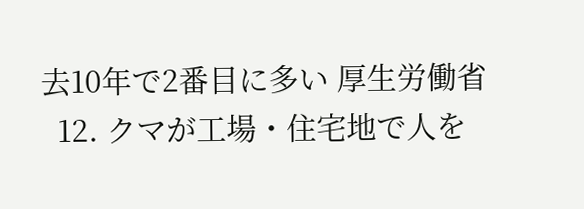去10年で2番目に多い 厚生労働省
  12. クマが工場・住宅地で人を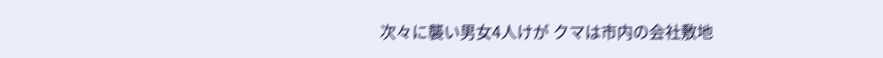次々に襲い男女4人けが クマは市内の会社敷地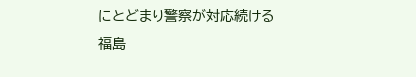にとどまり警察が対応続ける 福島